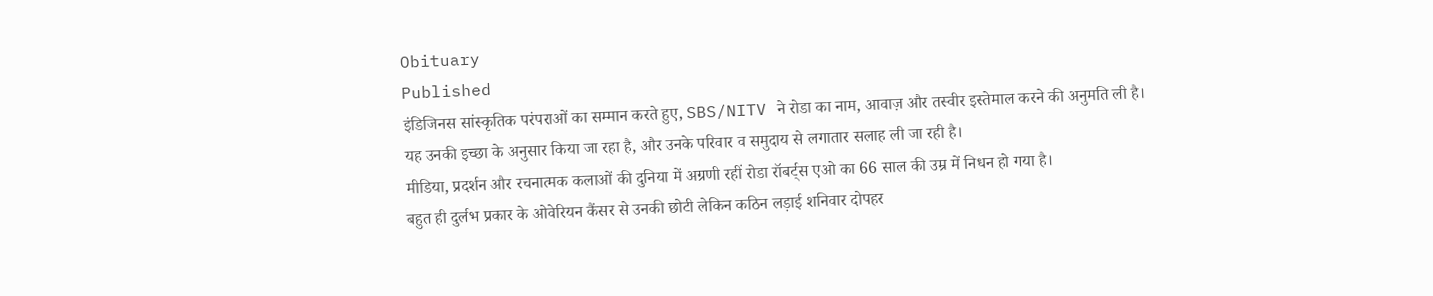Obituary
Published
इंडिजिनस सांस्कृतिक परंपराओं का सम्मान करते हुए, SBS/NITV ने रोडा का नाम, आवाज़ और तस्वीर इस्तेमाल करने की अनुमति ली है। यह उनकी इच्छा के अनुसार किया जा रहा है, और उनके परिवार व समुदाय से लगातार सलाह ली जा रही है।
मीडिया, प्रदर्शन और रचनात्मक कलाओं की दुनिया में अग्रणी रहीं रोडा रॉबर्ट्स एओ का 66 साल की उम्र में निधन हो गया है।
बहुत ही दुर्लभ प्रकार के ओवेरियन कैंसर से उनकी छोटी लेकिन कठिन लड़ाई शनिवार दोपहर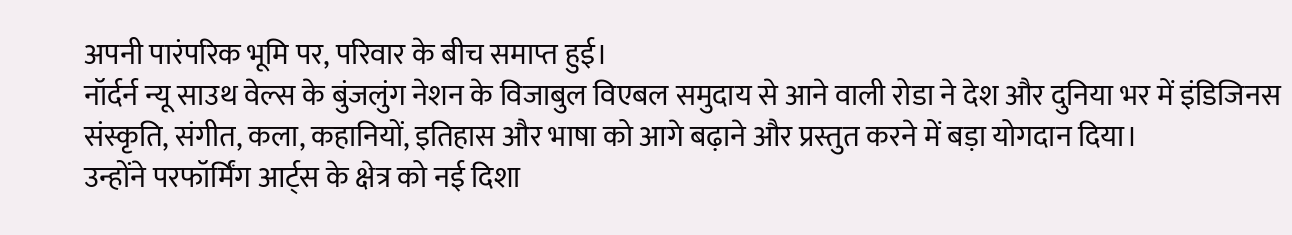अपनी पारंपरिक भूमि पर, परिवार के बीच समाप्त हुई।
नॉर्दर्न न्यू साउथ वेल्स के बुंजलुंग नेशन के विजाबुल विएबल समुदाय से आने वाली रोडा ने देश और दुनिया भर में इंडिजिनस संस्कृति, संगीत, कला, कहानियों, इतिहास और भाषा को आगे बढ़ाने और प्रस्तुत करने में बड़ा योगदान दिया।
उन्होंने परफॉर्मिंग आर्ट्स के क्षेत्र को नई दिशा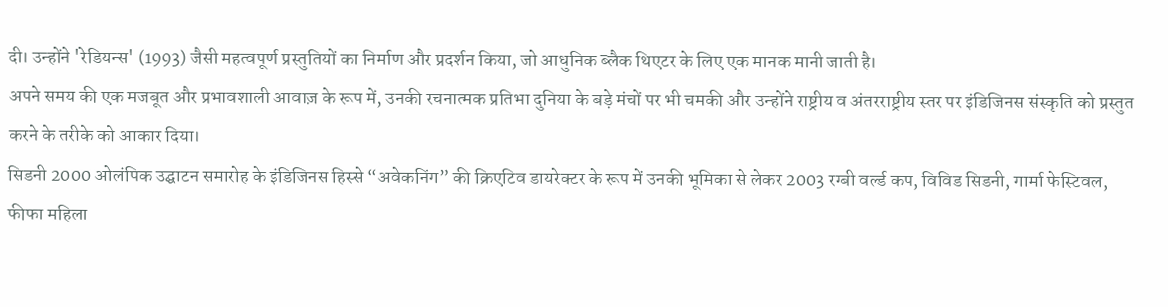दी। उन्होंने 'रेडियन्स' (1993) जैसी महत्वपूर्ण प्रस्तुतियों का निर्माण और प्रदर्शन किया, जो आधुनिक ब्लैक थिएटर के लिए एक मानक मानी जाती है।
अपने समय की एक मजबूत और प्रभावशाली आवाज़ के रूप में, उनकी रचनात्मक प्रतिभा दुनिया के बड़े मंचों पर भी चमकी और उन्होंने राष्ट्रीय व अंतरराष्ट्रीय स्तर पर इंडिजिनस संस्कृति को प्रस्तुत करने के तरीके को आकार दिया।
सिडनी 2000 ओलंपिक उद्घाटन समारोह के इंडिजिनस हिस्से “अवेकनिंग” की क्रिएटिव डायरेक्टर के रूप में उनकी भूमिका से लेकर 2003 रग्बी वर्ल्ड कप, विविड सिडनी, गार्मा फेस्टिवल, फीफा महिला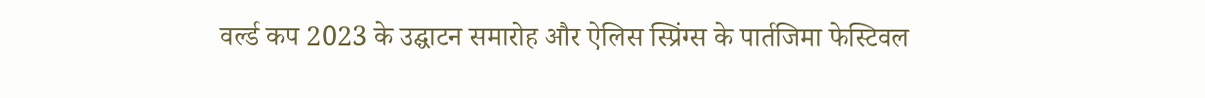वर्ल्ड कप 2023 के उद्घाटन समारोह और ऐलिस स्प्रिंग्स के पार्तजिमा फेस्टिवल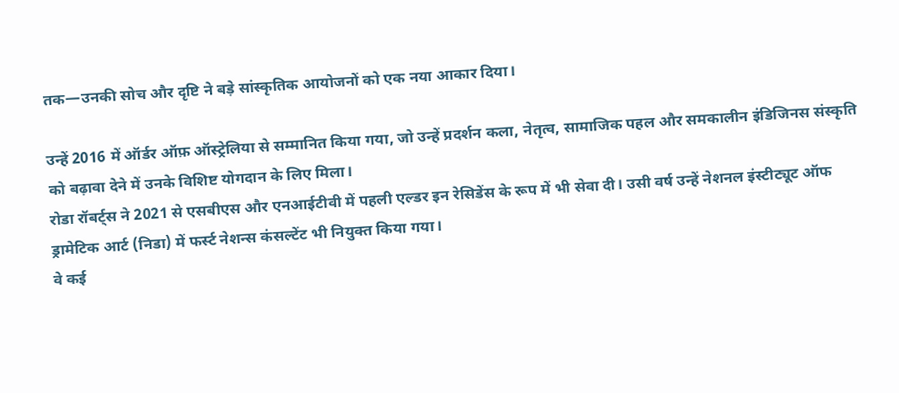तक—उनकी सोच और दृष्टि ने बड़े सांस्कृतिक आयोजनों को एक नया आकार दिया।

उन्हें 2016 में ऑर्डर ऑफ़ ऑस्ट्रेलिया से सम्मानित किया गया, जो उन्हें प्रदर्शन कला, नेतृत्व, सामाजिक पहल और समकालीन इंडिजिनस संस्कृति को बढ़ावा देने में उनके विशिष्ट योगदान के लिए मिला।
रोडा रॉबर्ट्स ने 2021 से एसबीएस और एनआईटीवी में पहली एल्डर इन रेसिडेंस के रूप में भी सेवा दी। उसी वर्ष उन्हें नेशनल इंस्टीट्यूट ऑफ ड्रामेटिक आर्ट (निडा) में फर्स्ट नेशन्स कंसल्टेंट भी नियुक्त किया गया।
वे कई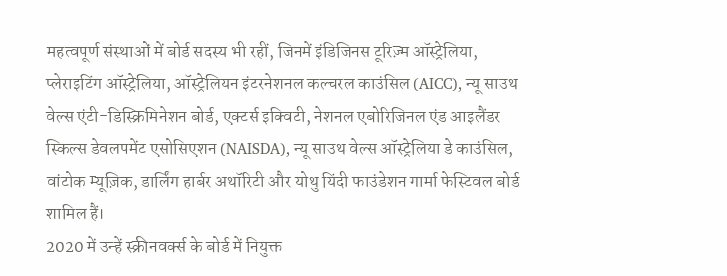महत्वपूर्ण संस्थाओं में बोर्ड सदस्य भी रहीं, जिनमें इंडिजिनस टूरिज़्म ऑस्ट्रेलिया, प्लेराइटिंग ऑस्ट्रेलिया, ऑस्ट्रेलियन इंटरनेशनल कल्चरल काउंसिल (AICC), न्यू साउथ वेल्स एंटी-डिस्क्रिमिनेशन बोर्ड, एक्टर्स इक्विटी, नेशनल एबोरिजिनल एंड आइलैंडर स्किल्स डेवलपमेंट एसोसिएशन (NAISDA), न्यू साउथ वेल्स ऑस्ट्रेलिया डे काउंसिल, वांटोक म्यूज़िक, डार्लिंग हार्बर अथॉरिटी और योथु यिंदी फाउंडेशन गार्मा फेस्टिवल बोर्ड शामिल हैं।
2020 में उन्हें स्क्रीनवर्क्स के बोर्ड में नियुक्त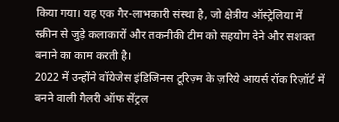किया गया। यह एक गैर-लाभकारी संस्था है, जो क्षेत्रीय ऑस्ट्रेलिया में स्क्रीन से जुड़े कलाकारों और तकनीकी टीम को सहयोग देने और सशक्त बनाने का काम करती है।
2022 में उन्होंने वॉयेजेस इंडिजिनस टूरिज़्म के ज़रिये आयर्स रॉक रिज़ॉर्ट में बनने वाली गैलरी ऑफ सेंट्रल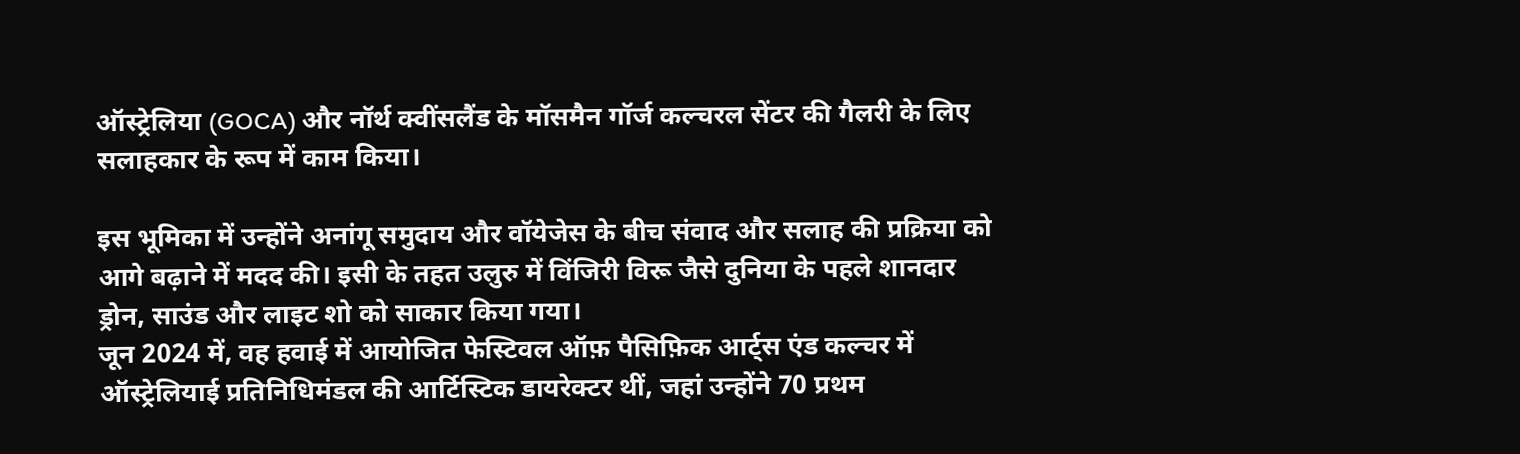ऑस्ट्रेलिया (GOCA) और नॉर्थ क्वींसलैंड के मॉसमैन गॉर्ज कल्चरल सेंटर की गैलरी के लिए सलाहकार के रूप में काम किया।

इस भूमिका में उन्होंने अनांगू समुदाय और वॉयेजेस के बीच संवाद और सलाह की प्रक्रिया को आगे बढ़ाने में मदद की। इसी के तहत उलुरु में विंजिरी विरू जैसे दुनिया के पहले शानदार ड्रोन, साउंड और लाइट शो को साकार किया गया।
जून 2024 में, वह हवाई में आयोजित फेस्टिवल ऑफ़ पैसिफ़िक आर्ट्स एंड कल्चर में ऑस्ट्रेलियाई प्रतिनिधिमंडल की आर्टिस्टिक डायरेक्टर थीं, जहां उन्होंने 70 प्रथम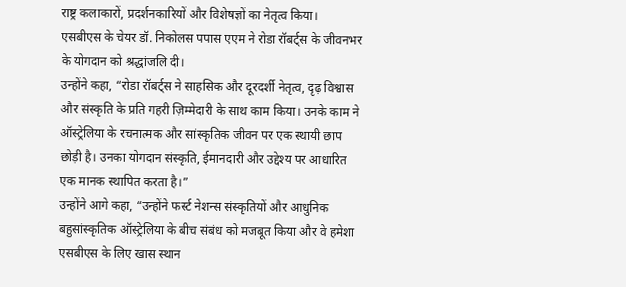राष्ट्र कलाकारों, प्रदर्शनकारियों और विशेषज्ञों का नेतृत्व किया।
एसबीएस के चेयर डॉ. निकोलस पपास एएम ने रोडा रॉबर्ट्स के जीवनभर के योगदान को श्रद्धांजलि दी।
उन्होंने कहा, “रोडा रॉबर्ट्स ने साहसिक और दूरदर्शी नेतृत्व, दृढ़ विश्वास और संस्कृति के प्रति गहरी ज़िम्मेदारी के साथ काम किया। उनके काम ने ऑस्ट्रेलिया के रचनात्मक और सांस्कृतिक जीवन पर एक स्थायी छाप छोड़ी है। उनका योगदान संस्कृति, ईमानदारी और उद्देश्य पर आधारित एक मानक स्थापित करता है।”
उन्होंने आगे कहा, “उन्होंने फर्स्ट नेशन्स संस्कृतियों और आधुनिक बहुसांस्कृतिक ऑस्ट्रेलिया के बीच संबंध को मजबूत किया और वे हमेशा एसबीएस के लिए खास स्थान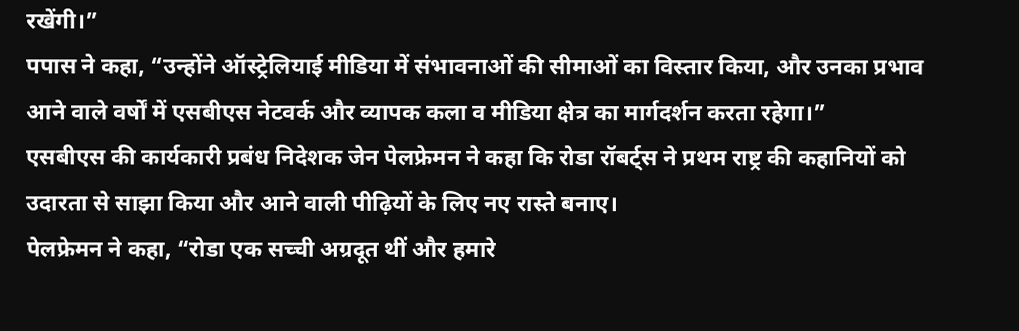रखेंगी।”
पपास ने कहा, “उन्होंने ऑस्ट्रेलियाई मीडिया में संभावनाओं की सीमाओं का विस्तार किया, और उनका प्रभाव आने वाले वर्षों में एसबीएस नेटवर्क और व्यापक कला व मीडिया क्षेत्र का मार्गदर्शन करता रहेगा।”
एसबीएस की कार्यकारी प्रबंध निदेशक जेन पेलफ्रेमन ने कहा कि रोडा रॉबर्ट्स ने प्रथम राष्ट्र की कहानियों को उदारता से साझा किया और आने वाली पीढ़ियों के लिए नए रास्ते बनाए।
पेलफ्रेमन ने कहा, “रोडा एक सच्ची अग्रदूत थीं और हमारे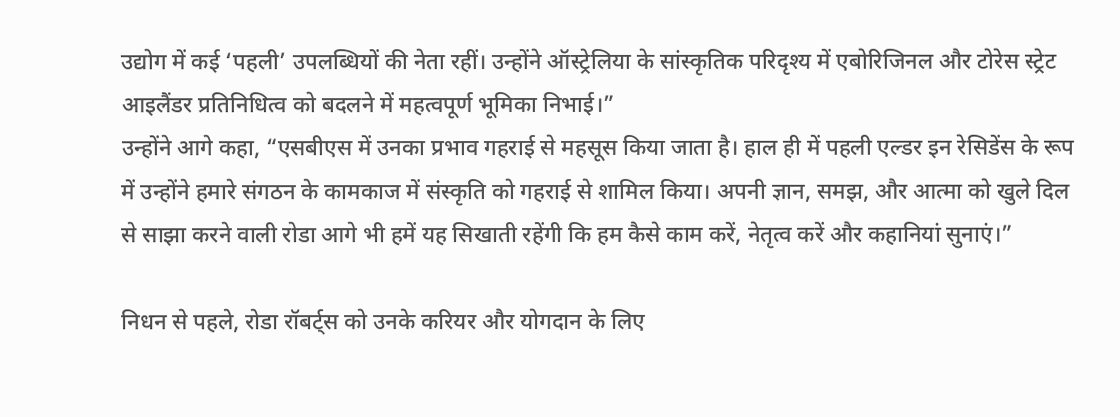उद्योग में कई ‘पहली’ उपलब्धियों की नेता रहीं। उन्होंने ऑस्ट्रेलिया के सांस्कृतिक परिदृश्य में एबोरिजिनल और टोरेस स्ट्रेट आइलैंडर प्रतिनिधित्व को बदलने में महत्वपूर्ण भूमिका निभाई।”
उन्होंने आगे कहा, “एसबीएस में उनका प्रभाव गहराई से महसूस किया जाता है। हाल ही में पहली एल्डर इन रेसिडेंस के रूप में उन्होंने हमारे संगठन के कामकाज में संस्कृति को गहराई से शामिल किया। अपनी ज्ञान, समझ, और आत्मा को खुले दिल से साझा करने वाली रोडा आगे भी हमें यह सिखाती रहेंगी कि हम कैसे काम करें, नेतृत्व करें और कहानियां सुनाएं।”

निधन से पहले, रोडा रॉबर्ट्स को उनके करियर और योगदान के लिए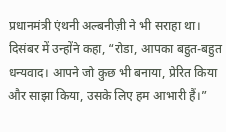प्रधानमंत्री एंथनी अल्बनीज़ी ने भी सराहा था।
दिसंबर में उन्होंने कहा, “रोडा, आपका बहुत-बहुत धन्यवाद। आपने जो कुछ भी बनाया, प्रेरित किया और साझा किया, उसके लिए हम आभारी हैं।”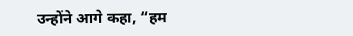उन्होंने आगे कहा, “हम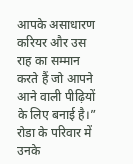आपके असाधारण करियर और उस राह का सम्मान करते हैं जो आपने आने वाली पीढ़ियों के लिए बनाई है।”
रोडा के परिवार में उनके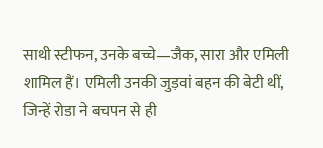साथी स्टीफन, उनके बच्चे—जैक, सारा और एमिली शामिल हैं। एमिली उनकी जुड़वां बहन की बेटी थीं, जिन्हें रोडा ने बचपन से ही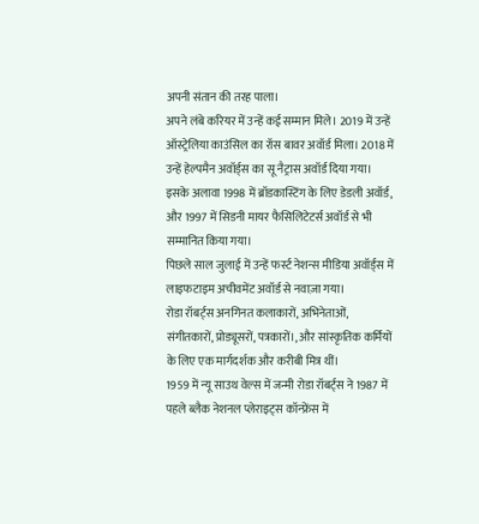अपनी संतान की तरह पाला।
अपने लंबे करियर में उन्हें कई सम्मान मिले। 2019 में उन्हें ऑस्ट्रेलिया काउंसिल का रॉस बावर अवॉर्ड मिला। 2018 में उन्हें हेल्पमैन अवॉर्ड्स का सू नैट्रास अवॉर्ड दिया गया। इसके अलावा 1998 में ब्रॉडकास्टिंग के लिए डेडली अवॉर्ड, और 1997 में सिडनी मायर फैसिलिटेटर्स अवॉर्ड से भी सम्मानित किया गया।
पिछले साल जुलाई में उन्हें फर्स्ट नेशन्स मीडिया अवॉर्ड्स में लाइफटाइम अचीवमेंट अवॉर्ड से नवाज़ा गया।
रोडा रॉबर्ट्स अनगिनत कलाकारों, अभिनेताओं, संगीतकारों, प्रोड्यूसरों, पत्रकारों।, और सांस्कृतिक कर्मियों के लिए एक मार्गदर्शक और करीबी मित्र थीं।
1959 में न्यू साउथ वेल्स में जन्मी रोडा रॉबर्ट्स ने 1987 में पहले ब्लैक नेशनल प्लेराइट्स कॉन्फ्रेंस में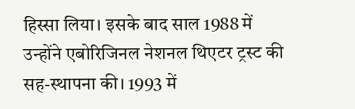हिस्सा लिया। इसके बाद साल 1988 में उन्होंने एबोरिजिनल नेशनल थिएटर ट्रस्ट की सह-स्थापना की। 1993 में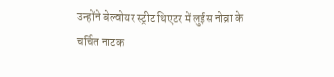उन्होंने बेल्वोयर स्ट्रीट थिएटर में लुईस नोव्रा के चर्चित नाटक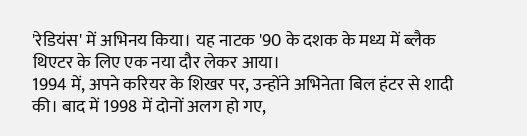'रेडियंस' में अभिनय किया। यह नाटक '90 के दशक के मध्य में ब्लैक थिएटर के लिए एक नया दौर लेकर आया।
1994 में, अपने करियर के शिखर पर, उन्होंने अभिनेता बिल हंटर से शादी की। बाद में 1998 में दोनों अलग हो गए,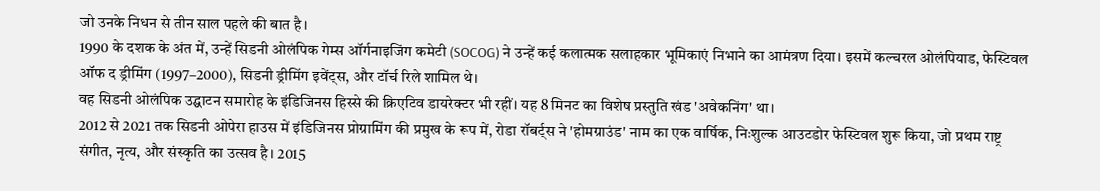जो उनके निधन से तीन साल पहले की बात है।
1990 के दशक के अंत में, उन्हें सिडनी ओलंपिक गेम्स ऑर्गनाइजिंग कमेटी (SOCOG) ने उन्हें कई कलात्मक सलाहकार भूमिकाएं निभाने का आमंत्रण दिया। इसमें कल्चरल ओलंपियाड, फेस्टिवल ऑफ द ड्रीमिंग (1997–2000), सिडनी ड्रीमिंग इवेंट्स, और टॉर्च रिले शामिल थे।
वह सिडनी ओलंपिक उद्घाटन समारोह के इंडिजिनस हिस्से की क्रिएटिव डायरेक्टर भी रहीं। यह 8 मिनट का विशेष प्रस्तुति खंड 'अवेकनिंग' था।
2012 से 2021 तक सिडनी ओपेरा हाउस में इंडिजिनस प्रोग्रामिंग की प्रमुख के रूप में, रोडा रॉबर्ट्स ने 'होमग्राउंड' नाम का एक वार्षिक, निःशुल्क आउटडोर फेस्टिवल शुरू किया, जो प्रथम राष्ट्र संगीत, नृत्य, और संस्कृति का उत्सव है। 2015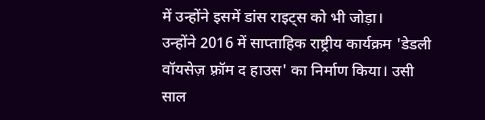में उन्होंने इसमें डांस राइट्स को भी जोड़ा।
उन्होंने 2016 में साप्ताहिक राष्ट्रीय कार्यक्रम 'डेडली वॉयसेज़ फ़्रॉम द हाउस' का निर्माण किया। उसी साल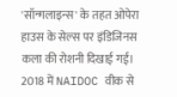'सॉन्गलाइन्स' के तहत ओपेरा हाउस के सेल्स पर इंडिजिनस कला की रोशनी दिखाई गई।
2018 में NAIDOC वीक से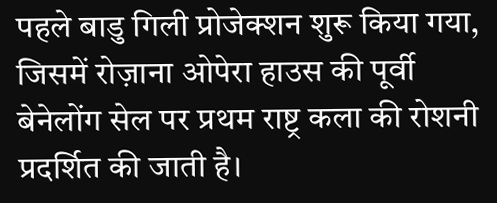पहले बाडु गिली प्रोजेक्शन शुरू किया गया, जिसमें रोज़ाना ओपेरा हाउस की पूर्वी बेनेलोंग सेल पर प्रथम राष्ट्र कला की रोशनी प्रदर्शित की जाती है।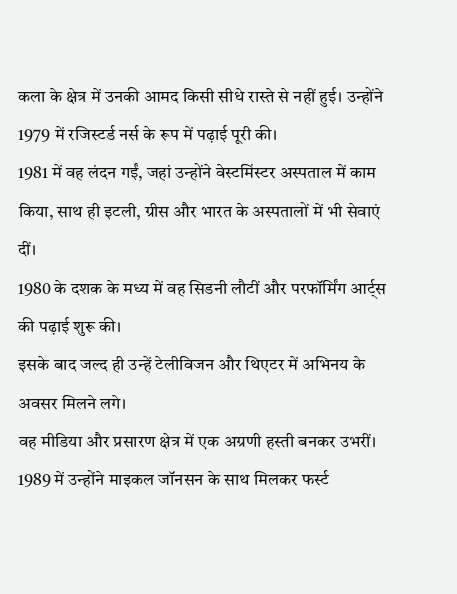कला के क्षेत्र में उनकी आमद किसी सीधे रास्ते से नहीं हुई। उन्होंने 1979 में रजिस्टर्ड नर्स के रूप में पढ़ाई पूरी की।
1981 में वह लंदन गईं, जहां उन्होंने वेस्टमिंस्टर अस्पताल में काम किया, साथ ही इटली, ग्रीस और भारत के अस्पतालों में भी सेवाएं दीं।
1980 के दशक के मध्य में वह सिडनी लौटीं और परफॉर्मिंग आर्ट्स की पढ़ाई शुरू की।
इसके बाद जल्द ही उन्हें टेलीविजन और थिएटर में अभिनय के अवसर मिलने लगे।
वह मीडिया और प्रसारण क्षेत्र में एक अग्रणी हस्ती बनकर उभरीं। 1989 में उन्होंने माइकल जॉनसन के साथ मिलकर फर्स्ट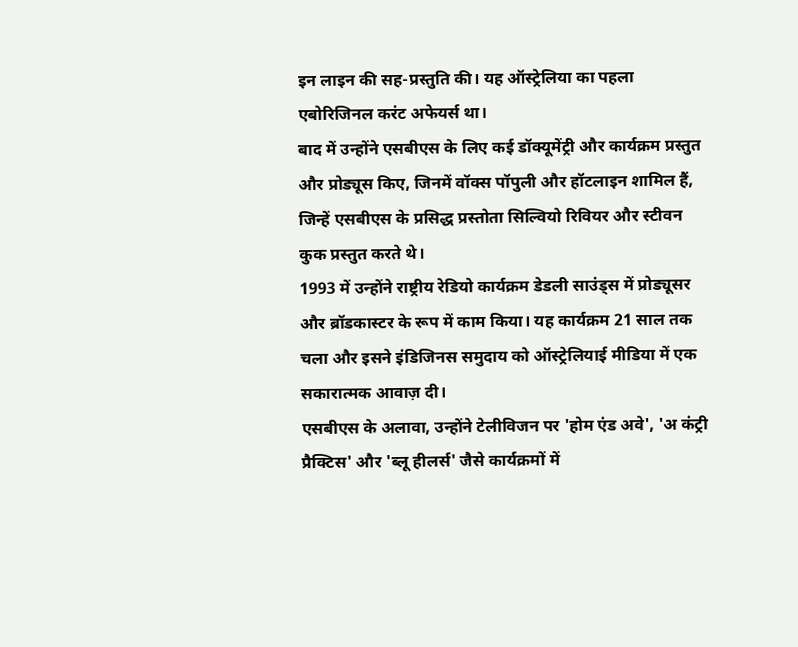इन लाइन की सह-प्रस्तुति की। यह ऑस्ट्रेलिया का पहला एबोरिजिनल करंट अफेयर्स था।
बाद में उन्होंने एसबीएस के लिए कई डॉक्यूमेंट्री और कार्यक्रम प्रस्तुत और प्रोड्यूस किए, जिनमें वॉक्स पॉपुली और हॉटलाइन शामिल हैं, जिन्हें एसबीएस के प्रसिद्ध प्रस्तोता सिल्वियो रिवियर और स्टीवन कुक प्रस्तुत करते थे।
1993 में उन्होंने राष्ट्रीय रेडियो कार्यक्रम डेडली साउंड्स में प्रोड्यूसर और ब्रॉडकास्टर के रूप में काम किया। यह कार्यक्रम 21 साल तक चला और इसने इंडिजिनस समुदाय को ऑस्ट्रेलियाई मीडिया में एक सकारात्मक आवाज़ दी।
एसबीएस के अलावा, उन्होंने टेलीविजन पर 'होम एंड अवे', 'अ कंट्री प्रैक्टिस' और 'ब्लू हीलर्स' जैसे कार्यक्रमों में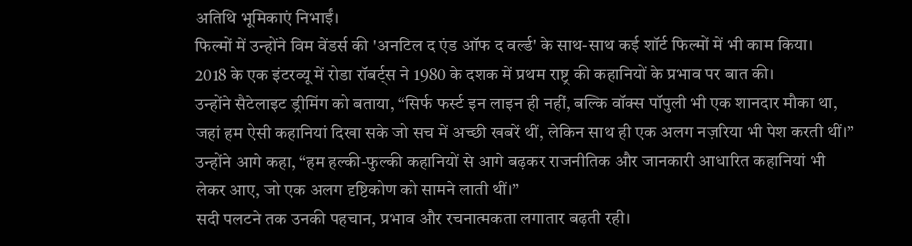अतिथि भूमिकाएं निभाईं।
फिल्मों में उन्होंने विम वेंडर्स की 'अनटिल द एंड ऑफ द वर्ल्ड' के साथ-साथ कई शॉर्ट फिल्मों में भी काम किया।
2018 के एक इंटरव्यू में रोडा रॉबर्ट्स ने 1980 के दशक में प्रथम राष्ट्र की कहानियों के प्रभाव पर बात की।
उन्होंने सैटेलाइट ड्रीमिंग को बताया, “सिर्फ फर्स्ट इन लाइन ही नहीं, बल्कि वॉक्स पॉपुली भी एक शानदार मौका था, जहां हम ऐसी कहानियां दिखा सके जो सच में अच्छी खबरें थीं, लेकिन साथ ही एक अलग नज़रिया भी पेश करती थीं।”
उन्होंने आगे कहा, “हम हल्की-फुल्की कहानियों से आगे बढ़कर राजनीतिक और जानकारी आधारित कहानियां भी लेकर आए, जो एक अलग दृष्टिकोण को सामने लाती थीं।”
सदी पलटने तक उनकी पहचान, प्रभाव और रचनात्मकता लगातार बढ़ती रही।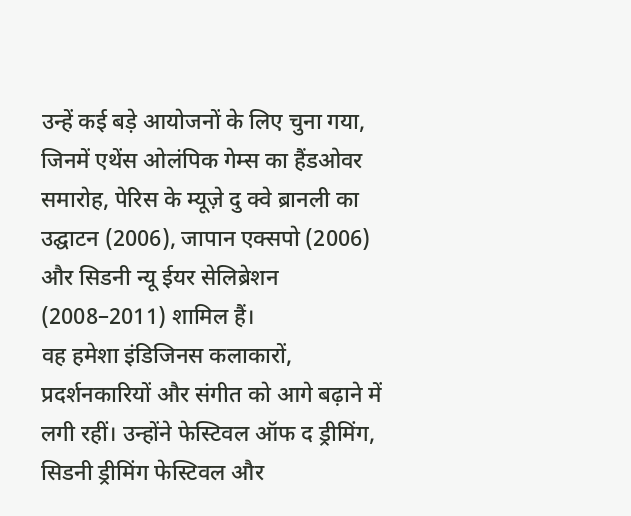उन्हें कई बड़े आयोजनों के लिए चुना गया, जिनमें एथेंस ओलंपिक गेम्स का हैंडओवर समारोह, पेरिस के म्यूज़े दु क्वे ब्रानली का उद्घाटन (2006), जापान एक्सपो (2006) और सिडनी न्यू ईयर सेलिब्रेशन (2008–2011) शामिल हैं।
वह हमेशा इंडिजिनस कलाकारों, प्रदर्शनकारियों और संगीत को आगे बढ़ाने में लगी रहीं। उन्होंने फेस्टिवल ऑफ द ड्रीमिंग, सिडनी ड्रीमिंग फेस्टिवल और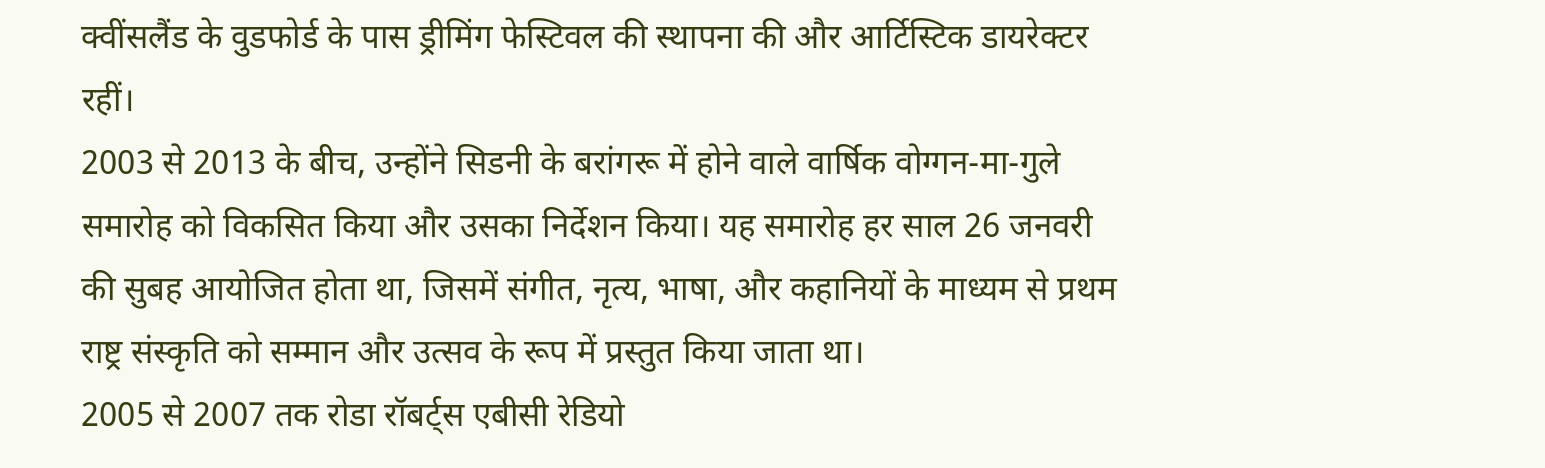क्वींसलैंड के वुडफोर्ड के पास ड्रीमिंग फेस्टिवल की स्थापना की और आर्टिस्टिक डायरेक्टर रहीं।
2003 से 2013 के बीच, उन्होंने सिडनी के बरांगरू में होने वाले वार्षिक वोग्गन-मा-गुले समारोह को विकसित किया और उसका निर्देशन किया। यह समारोह हर साल 26 जनवरी की सुबह आयोजित होता था, जिसमें संगीत, नृत्य, भाषा, और कहानियों के माध्यम से प्रथम राष्ट्र संस्कृति को सम्मान और उत्सव के रूप में प्रस्तुत किया जाता था।
2005 से 2007 तक रोडा रॉबर्ट्स एबीसी रेडियो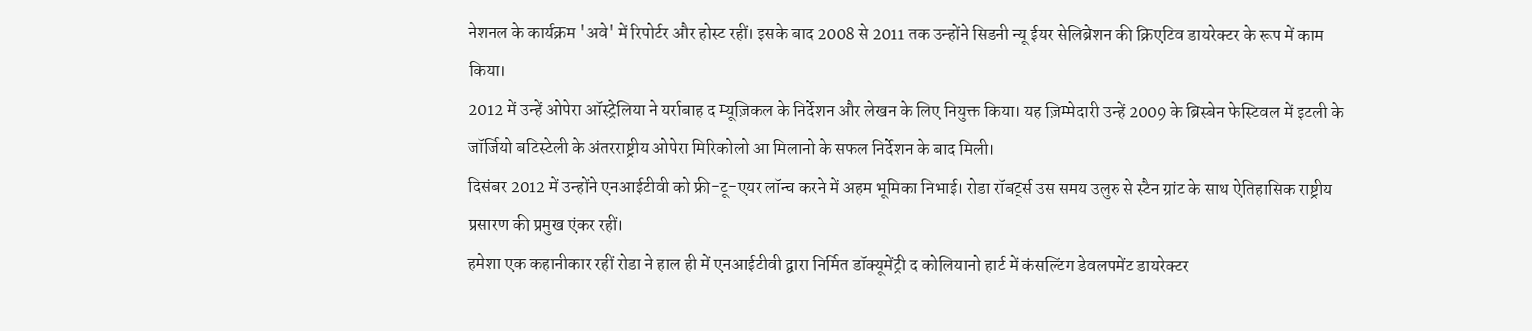नेशनल के कार्यक्रम 'अवे' में रिपोर्टर और होस्ट रहीं। इसके बाद 2008 से 2011 तक उन्होंने सिडनी न्यू ईयर सेलिब्रेशन की क्रिएटिव डायरेक्टर के रूप में काम किया।
2012 में उन्हें ओपेरा ऑस्ट्रेलिया ने यर्राबाह द म्यूज़िकल के निर्देशन और लेखन के लिए नियुक्त किया। यह ज़िम्मेदारी उन्हें 2009 के ब्रिस्बेन फेस्टिवल में इटली के जॉर्जियो बटिस्टेली के अंतरराष्ट्रीय ओपेरा मिरिकोलो आ मिलानो के सफल निर्देशन के बाद मिली।
दिसंबर 2012 में उन्होंने एनआईटीवी को फ्री-टू-एयर लॉन्च करने में अहम भूमिका निभाई। रोडा रॉबर्ट्स उस समय उलुरु से स्टैन ग्रांट के साथ ऐतिहासिक राष्ट्रीय प्रसारण की प्रमुख एंकर रहीं।
हमेशा एक कहानीकार रहीं रोडा ने हाल ही में एनआईटीवी द्वारा निर्मित डॉक्यूमेंट्री द कोलियानो हार्ट में कंसल्टिंग डेवलपमेंट डायरेक्टर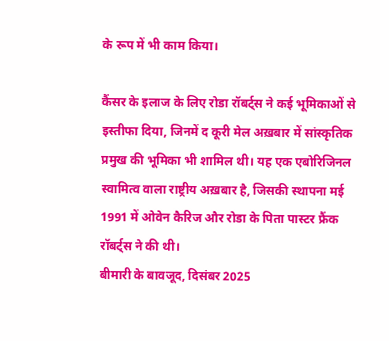के रूप में भी काम किया।

कैंसर के इलाज के लिए रोडा रॉबर्ट्स ने कई भूमिकाओं से इस्तीफा दिया, जिनमें द कूरी मेल अख़बार में सांस्कृतिक प्रमुख की भूमिका भी शामिल थी। यह एक एबोरिजिनल स्वामित्व वाला राष्ट्रीय अख़बार है, जिसकी स्थापना मई 1991 में ओवेन कैरिज और रोडा के पिता पास्टर फ्रैंक रॉबर्ट्स ने की थी।
बीमारी के बावजूद, दिसंबर 2025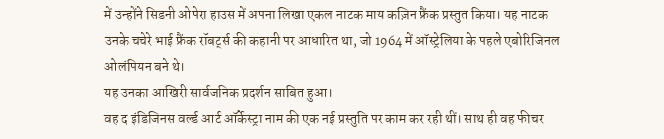में उन्होंने सिडनी ओपेरा हाउस में अपना लिखा एकल नाटक माय कज़िन फ्रैंक प्रस्तुत किया। यह नाटक उनके चचेरे भाई फ्रैंक रॉबर्ट्स की कहानी पर आधारित था, जो 1964 में ऑस्ट्रेलिया के पहले एबोरिजिनल ओलंपियन बने थे।
यह उनका आखिरी सार्वजनिक प्रदर्शन साबित हुआ।
वह द इंडिजिनस वर्ल्ड आर्ट ऑर्केस्ट्रा नाम की एक नई प्रस्तुति पर काम कर रही थीं। साथ ही वह फीचर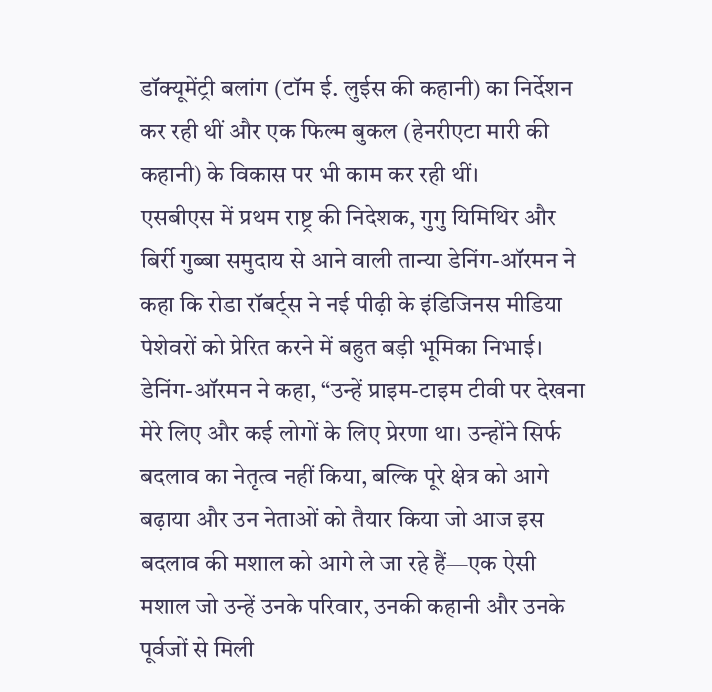डॉक्यूमेंट्री बलांग (टॉम ई. लुईस की कहानी) का निर्देशन कर रही थीं और एक फिल्म बुकल (हेनरीएटा मारी की कहानी) के विकास पर भी काम कर रही थीं।
एसबीएस में प्रथम राष्ट्र की निदेशक, गुगु यिमिथिर और बिर्री गुब्बा समुदाय से आने वाली तान्या डेनिंग-ऑरमन ने कहा कि रोडा रॉबर्ट्स ने नई पीढ़ी के इंडिजिनस मीडिया पेशेवरों को प्रेरित करने में बहुत बड़ी भूमिका निभाई।
डेनिंग-ऑरमन ने कहा, “उन्हें प्राइम-टाइम टीवी पर देखना मेरे लिए और कई लोगों के लिए प्रेरणा था। उन्होंने सिर्फ बदलाव का नेतृत्व नहीं किया, बल्कि पूरे क्षेत्र को आगे बढ़ाया और उन नेताओं को तैयार किया जो आज इस बदलाव की मशाल को आगे ले जा रहे हैं—एक ऐसी मशाल जो उन्हें उनके परिवार, उनकी कहानी और उनके पूर्वजों से मिली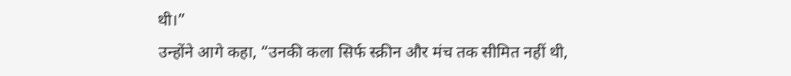थी।”
उन्होंने आगे कहा, “उनकी कला सिर्फ स्क्रीन और मंच तक सीमित नहीं थी,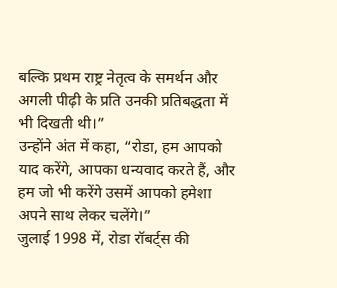बल्कि प्रथम राष्ट्र नेतृत्व के समर्थन और अगली पीढ़ी के प्रति उनकी प्रतिबद्धता में भी दिखती थी।”
उन्होंने अंत में कहा, “रोडा, हम आपको याद करेंगे, आपका धन्यवाद करते हैं, और हम जो भी करेंगे उसमें आपको हमेशा अपने साथ लेकर चलेंगे।”
जुलाई 1998 में, रोडा रॉबर्ट्स की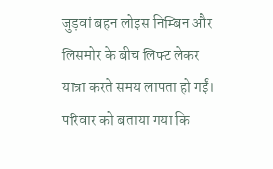जुड़वां बहन लोइस निम्बिन और लिसमोर के बीच लिफ्ट लेकर यात्रा करते समय लापता हो गईं।
परिवार को बताया गया कि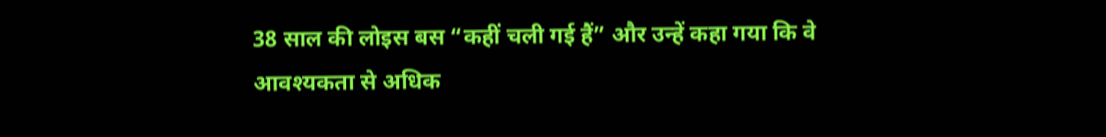38 साल की लोइस बस “कहीं चली गई हैं” और उन्हें कहा गया कि वे आवश्यकता से अधिक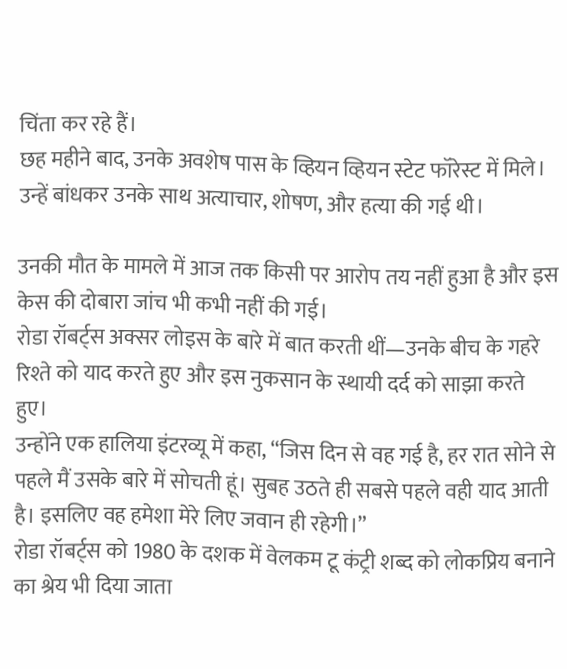चिंता कर रहे हैं।
छह महीने बाद, उनके अवशेष पास के व्हियन व्हियन स्टेट फॉरेस्ट में मिले। उन्हें बांधकर उनके साथ अत्याचार, शोषण, और हत्या की गई थी।

उनकी मौत के मामले में आज तक किसी पर आरोप तय नहीं हुआ है और इस केस की दोबारा जांच भी कभी नहीं की गई।
रोडा रॉबर्ट्स अक्सर लोइस के बारे में बात करती थीं—उनके बीच के गहरे रिश्ते को याद करते हुए और इस नुकसान के स्थायी दर्द को साझा करते हुए।
उन्होंने एक हालिया इंटरव्यू में कहा, “जिस दिन से वह गई है, हर रात सोने से पहले मैं उसके बारे में सोचती हूं। सुबह उठते ही सबसे पहले वही याद आती है। इसलिए वह हमेशा मेरे लिए जवान ही रहेगी।”
रोडा रॉबर्ट्स को 1980 के दशक में वेलकम टू कंट्री शब्द को लोकप्रिय बनाने का श्रेय भी दिया जाता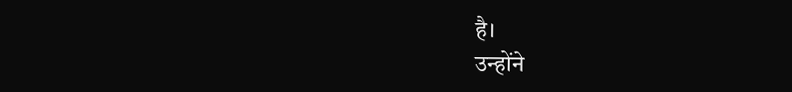है।
उन्होंने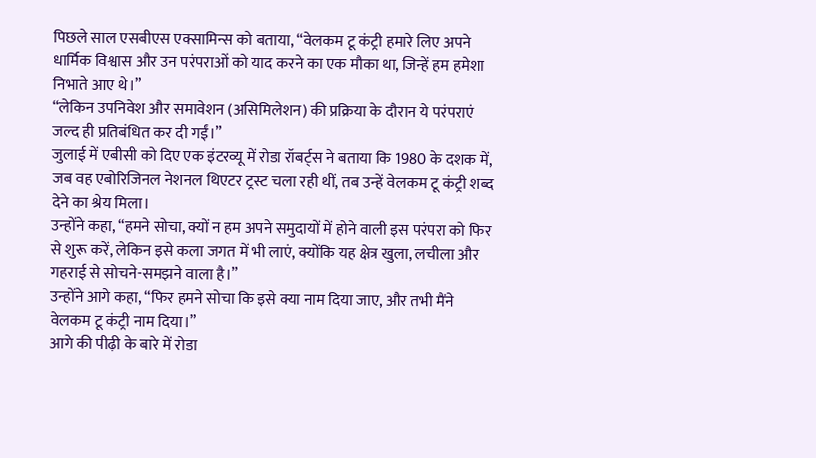पिछले साल एसबीएस एक्सामिन्स को बताया, “वेलकम टू कंट्री हमारे लिए अपने धार्मिक विश्वास और उन परंपराओं को याद करने का एक मौका था, जिन्हें हम हमेशा निभाते आए थे।”
“लेकिन उपनिवेश और समावेशन (असिमिलेशन) की प्रक्रिया के दौरान ये परंपराएं जल्द ही प्रतिबंधित कर दी गईं।”
जुलाई में एबीसी को दिए एक इंटरव्यू में रोडा रॉबर्ट्स ने बताया कि 1980 के दशक में, जब वह एबोरिजिनल नेशनल थिएटर ट्रस्ट चला रही थीं, तब उन्हें वेलकम टू कंट्री शब्द देने का श्रेय मिला।
उन्होंने कहा, “हमने सोचा, क्यों न हम अपने समुदायों में होने वाली इस परंपरा को फिर से शुरू करें, लेकिन इसे कला जगत में भी लाएं, क्योंकि यह क्षेत्र खुला, लचीला और गहराई से सोचने-समझने वाला है।”
उन्होंने आगे कहा, “फिर हमने सोचा कि इसे क्या नाम दिया जाए, और तभी मैंने वेलकम टू कंट्री नाम दिया।”
आगे की पीढ़ी के बारे में रोडा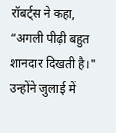रॉबर्ट्स ने कहा, “अगली पीढ़ी बहुत शानदार दिखती है।"
उन्होंने जुलाई में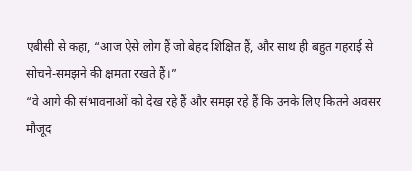एबीसी से कहा, “आज ऐसे लोग हैं जो बेहद शिक्षित हैं, और साथ ही बहुत गहराई से सोचने-समझने की क्षमता रखते हैं।”
“वे आगे की संभावनाओं को देख रहे हैं और समझ रहे हैं कि उनके लिए कितने अवसर मौजूद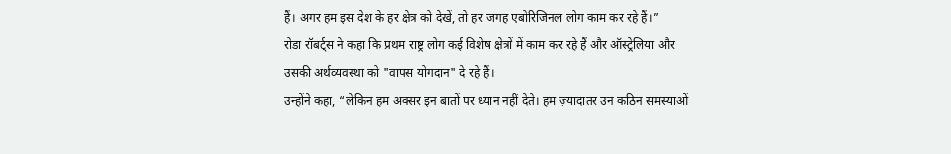हैं। अगर हम इस देश के हर क्षेत्र को देखें, तो हर जगह एबोरिजिनल लोग काम कर रहे हैं।”
रोडा रॉबर्ट्स ने कहा कि प्रथम राष्ट्र लोग कई विशेष क्षेत्रों में काम कर रहे हैं और ऑस्ट्रेलिया और उसकी अर्थव्यवस्था को "वापस योगदान" दे रहे हैं।
उन्होंने कहा, “लेकिन हम अक्सर इन बातों पर ध्यान नहीं देते। हम ज़्यादातर उन कठिन समस्याओं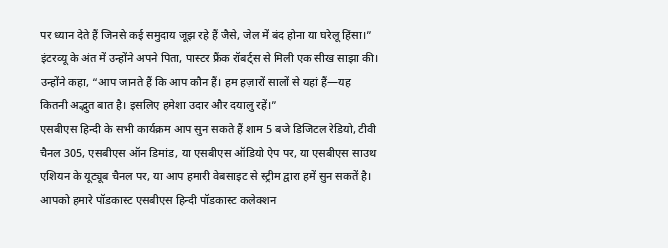पर ध्यान देते हैं जिनसे कई समुदाय जूझ रहे हैं जैसे, जेल में बंद होना या घरेलू हिंसा।”
इंटरव्यू के अंत में उन्होंने अपने पिता, पास्टर फ्रैंक रॉबर्ट्स से मिली एक सीख साझा की।
उन्होंने कहा, “आप जानते हैं कि आप कौन हैं। हम हज़ारों सालों से यहां हैं—यह कितनी अद्भुत बात है। इसलिए हमेशा उदार और दयालु रहें।”
एसबीएस हिन्दी के सभी कार्यक्रम आप सुन सकते हैं शाम 5 बजे डिजिटल रेडियो, टीवी चैनल 305, एसबीएस ऑन डिमांड, या एसबीएस ऑडियो ऐप पर, या एसबीएस साउथ एशियन के यूट्यूब चैनल पर, या आप हमारी वेबसाइट से स्ट्रीम द्वारा हमें सुन सकतें है। आपको हमारे पॉडकास्ट एसबीएस हिन्दी पॉडकास्ट कलेक्शन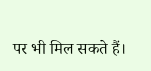पर भी मिल सकते हैं।